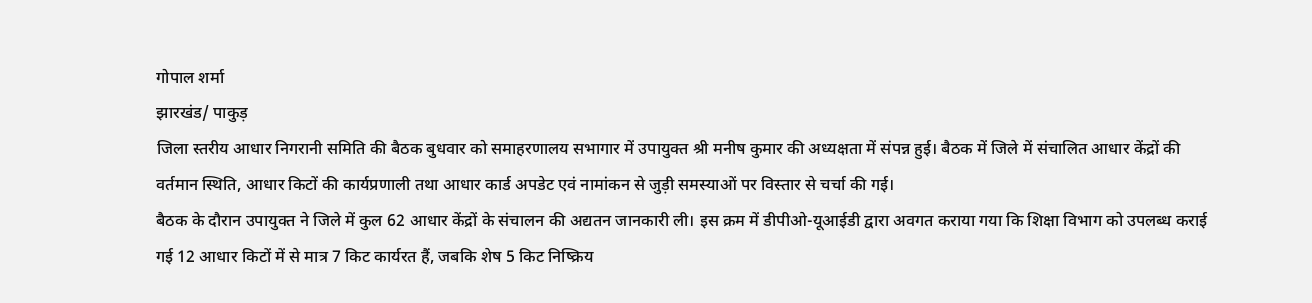गोपाल शर्मा
झारखंड/ पाकुड़
जिला स्तरीय आधार निगरानी समिति की बैठक बुधवार को समाहरणालय सभागार में उपायुक्त श्री मनीष कुमार की अध्यक्षता में संपन्न हुई। बैठक में जिले में संचालित आधार केंद्रों की वर्तमान स्थिति, आधार किटों की कार्यप्रणाली तथा आधार कार्ड अपडेट एवं नामांकन से जुड़ी समस्याओं पर विस्तार से चर्चा की गई।
बैठक के दौरान उपायुक्त ने जिले में कुल 62 आधार केंद्रों के संचालन की अद्यतन जानकारी ली। इस क्रम में डीपीओ-यूआईडी द्वारा अवगत कराया गया कि शिक्षा विभाग को उपलब्ध कराई गई 12 आधार किटों में से मात्र 7 किट कार्यरत हैं, जबकि शेष 5 किट निष्क्रिय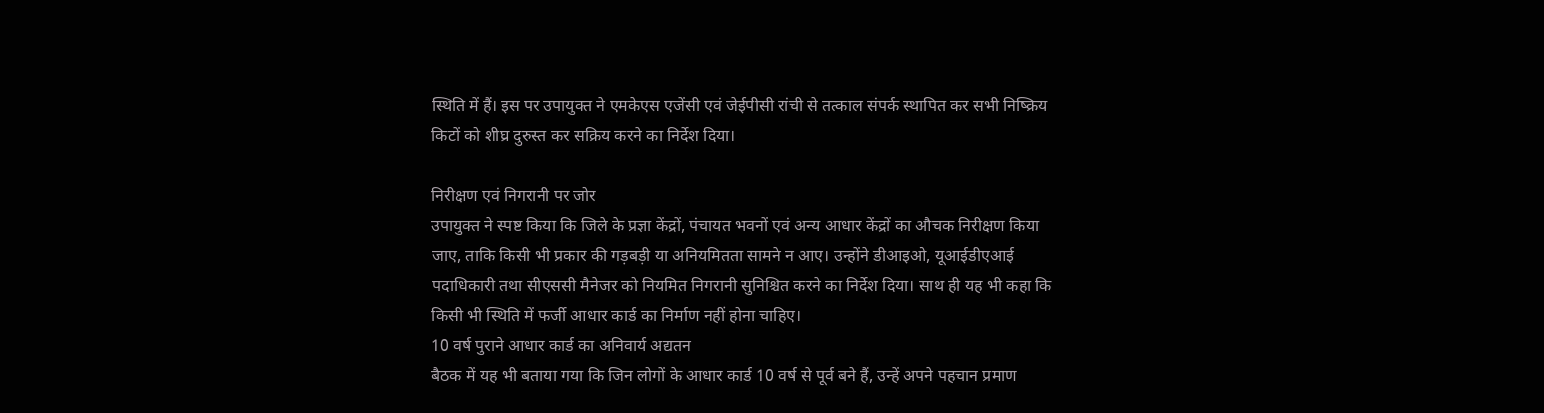स्थिति में हैं। इस पर उपायुक्त ने एमकेएस एजेंसी एवं जेईपीसी रांची से तत्काल संपर्क स्थापित कर सभी निष्क्रिय किटों को शीघ्र दुरुस्त कर सक्रिय करने का निर्देश दिया।

निरीक्षण एवं निगरानी पर जोर
उपायुक्त ने स्पष्ट किया कि जिले के प्रज्ञा केंद्रों, पंचायत भवनों एवं अन्य आधार केंद्रों का औचक निरीक्षण किया जाए, ताकि किसी भी प्रकार की गड़बड़ी या अनियमितता सामने न आए। उन्होंने डीआइओ, यूआईडीएआई पदाधिकारी तथा सीएससी मैनेजर को नियमित निगरानी सुनिश्चित करने का निर्देश दिया। साथ ही यह भी कहा कि किसी भी स्थिति में फर्जी आधार कार्ड का निर्माण नहीं होना चाहिए।
10 वर्ष पुराने आधार कार्ड का अनिवार्य अद्यतन
बैठक में यह भी बताया गया कि जिन लोगों के आधार कार्ड 10 वर्ष से पूर्व बने हैं, उन्हें अपने पहचान प्रमाण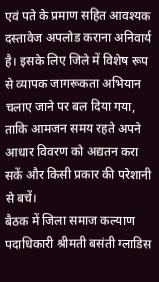एवं पते के प्रमाण सहित आवश्यक दस्तावेज अपलोड कराना अनिवार्य है। इसके लिए जिले में विशेष रूप से व्यापक जागरूकता अभियान चलाए जाने पर बल दिया गया, ताकि आमजन समय रहते अपने आधार विवरण को अद्यतन करा सकें और किसी प्रकार की परेशानी से बचें।
बैठक में जिला समाज कल्याण पदाधिकारी श्रीमती बसंती ग्लाडिस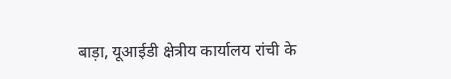बाड़ा, यूआईडी क्षेत्रीय कार्यालय रांची के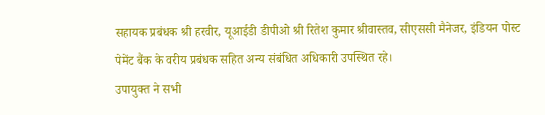सहायक प्रबंधक श्री हरवीर, यूआईडी डीपीओ श्री रितेश कुमार श्रीवास्तव, सीएससी मैनेजर, इंडियन पोस्ट पेमेंट बैंक के वरीय प्रबंधक सहित अन्य संबंधित अधिकारी उपस्थित रहे।
उपायुक्त ने सभी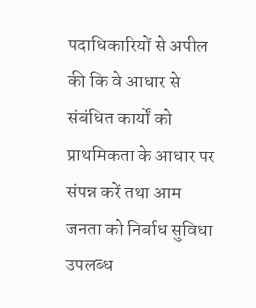पदाधिकारियों से अपील की कि वे आधार से संबंधित कार्यों को प्राथमिकता के आधार पर संपन्न करें तथा आम जनता को निर्बाध सुविधा उपलब्ध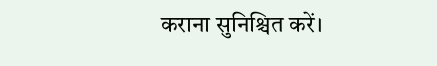कराना सुनिश्चित करें।